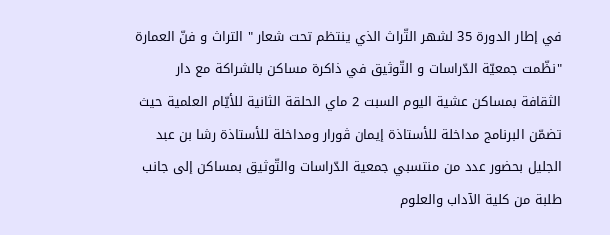في إطار الدورة 35 لشهر التّراث الذي ينتظم تحت شعار " التراث و فنّ العمارة "نظّمت جمعيّة الدّراسات و التّوثيق في ذاكرة مساكن بالشراكة مع دار الثقافة بمساكن عشية اليوم السبت 2 ماي الحلقة الثانية للأيّام العلمية حيث تضمّن البرنامج مداخلة للأستاذة إيمان ڤورار ومداخلة للأستاذة رشا بن عبد الجليل بحضور عدد من منتسبي جمعية الدّراسات والتّوثيق بمساكن إلى جانب طلبة من كلية الآداب والعلوم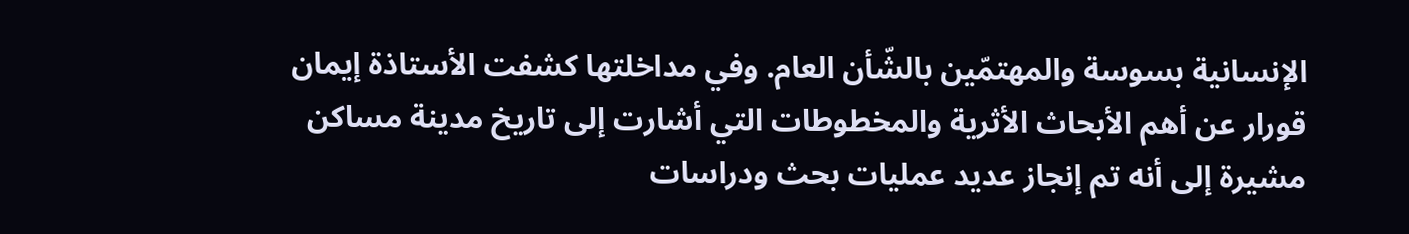الإنسانية بسوسة والمهتمّين بالشّأن العام. وفي مداخلتها كشفت الأستاذة إيمان قورار عن أهم الأبحاث الأثرية والمخطوطات التي أشارت إلى تاريخ مدينة مساكن مشيرة إلى أنه تم إنجاز عديد عمليات بحث ودراسات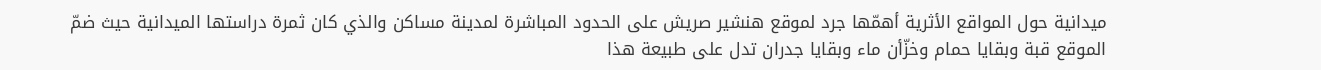ميدانية حول المواقع الأثرية أهمّها جرد لموقع هنشير صريش على الحدود المباشرة لمدينة مساكن والذي كان ثمرة دراستها الميدانية حيث ضمّ الموقع قبة وبقايا حمام وخزّأن ماء وبقايا جدران تدل على طبيعة هذا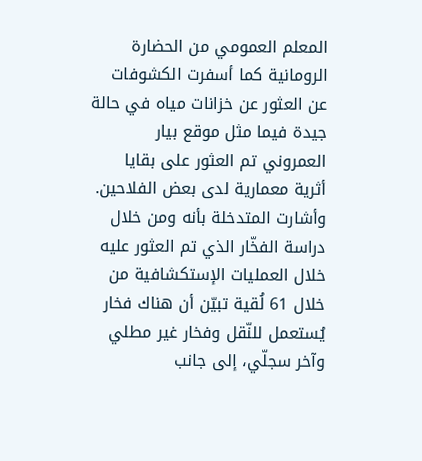المعلم العمومي من الحضارة الرومانية كما أسفرت الكشوفات عن العثور عن خزانات مياه في حالة جيدة فيما مثل موقع بيار العمروني تم العثور على بقايا أثرية معمارية لدى بعض الفلاحين. وأشارت المتدخلة بأنه ومن خلال دراسة الفخّار الذي تم العثور عليه خلال العمليات الإستكشافية من خلال 61 لُقية تبيّن أن هناك فخار يُستعمل للنّقل وفخار غير مطلي وآخر سجلّي، إلى جانب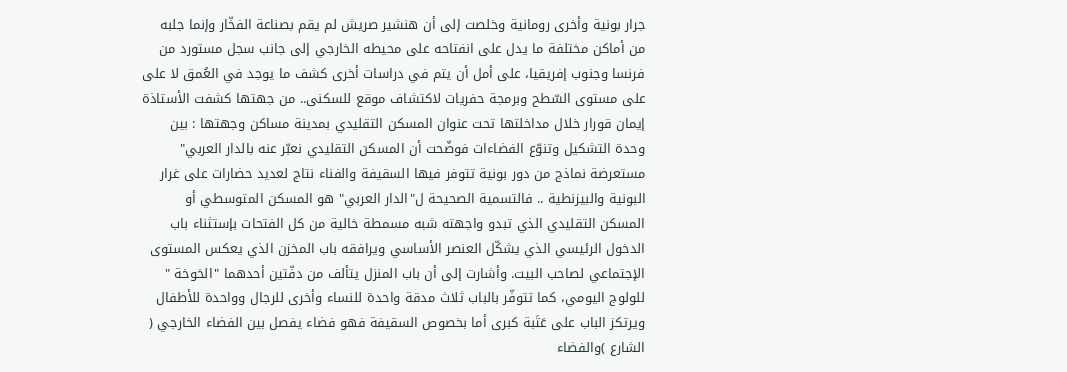جرار بونية وأخرى رومانية وخلصت إلى أن هنشير صريش لم يقم بصناعة الفخّار وإنما جلبه من أماكن مختلفة ما يدل على انفتاحه على محيطه الخارجي إلى جانب سجل مستورد من فرنسا وجنوب إفريقيا، على أمل أن يتم في دراسات أخرى كشف ما يوجد في العُمق لا على على مستوى السّطح وبرمجة حفريات لاكتشاف موقع للسكنى.. من جهتها كشفت الأستاذة إيمان قورار خلال مداخلتها تحت عنوان المسكن التقليدي بمدينة مساكن وجهتها : بين وحدة التشكيل وتنوّع الفضاءات فوضّحت أن المسكن التقليدي نعبّر عنه بالدار العربي" مستعرضة نماذج من دور بونية تتوفر فيها السقيفة والفناء نتاج لعديد حضارات على غرار البونية والبيزنطية .. فالتسمية الصحيحة ل"الدار العربي" هو المسكن المتوسطي أو المسكن التقليدي الذي تبدو واجهته شبه مسمطة خالية من كل الفتحات بإستثناء باب الدخول الرئيسي الذي يشكّل العنصر الأساسي ويرافقه باب المخزن الذي يعكس المستوى الإجتماعي لصاحب البيت. وأشارت إلى أن باب المنزل يتألف من دفّتين أحدهما "الخوخة " للولوج اليومي، كما تتوفّر بالباب ثلاث مدقة واحدة للنساء وأخرى للرجال وواحدة للأطفال ويرتكز الباب على عَتَبة كبرى أما بخصوص السقيفة فهو فضاء يفصل بين الفضاء الخارجي ( الشارع )والفضاء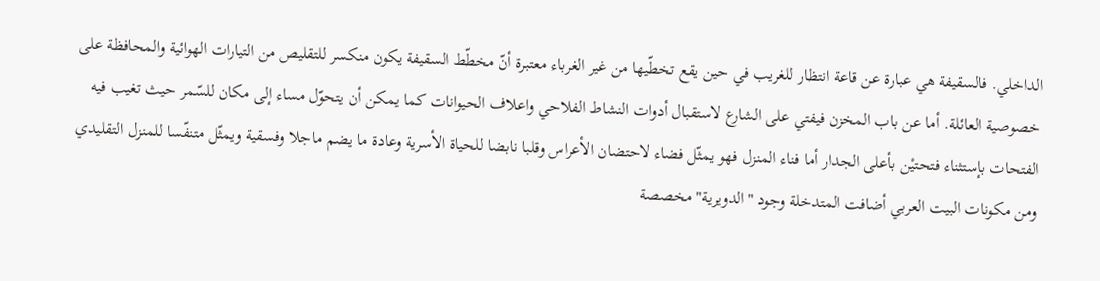الداخلي. فالسقيفة هي عبارة عن قاعة انتظار للغريب في حين يقع تخطّيها من غير الغرباء معتبرة أنّ مخطّط السقيفة يكون منكسر للتقليص من التيارات الهوائية والمحافظة على خصوصية العائلة. أما عن باب المخزن فيفتي على الشارع لاستقبال أدوات النشاط الفلاحي واعلاف الحيوانات كما يمكن أن يتحوّل مساء إلى مكان للسّمر حيث تغيب فيه الفتحات بإستثناء فتحتيْن بأعلى الجدار أما فناء المنزل فهو يمثّل فضاء لاحتضان الأعراس وقلبا نابضا للحياة الأسرية وعادة ما يضم ماجلا وفسقية ويمثّل متنفّسا للمنزل التقليدي ومن مكونات البيت العربي أضافت المتدخلة وجود "الدويرية" مخصصة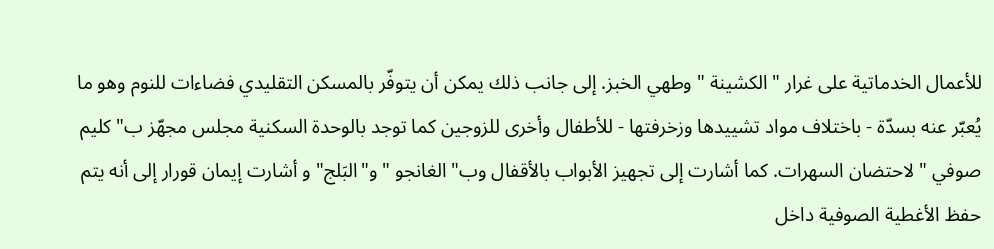للأعمال الخدماتية على غرار "الكشينة " وطهي الخبز. إلى جانب ذلك يمكن أن يتوفّر بالمسكن التقليدي فضاءات للنوم وهو ما يُعبّر عنه بسدّة - باختلاف مواد تشييدها وزخرفتها - للأطفال وأخرى للزوجين كما توجد بالوحدة السكنية مجلس مجهّز ب" كليم صوفي " لاحتضان السهرات. كما أشارت إلى تجهيز الأبواب بالأقفال وب" الغانجو " و"البَلج" و أشارت إيمان قورار إلى أنه يتم حفظ الأغطية الصوفية داخل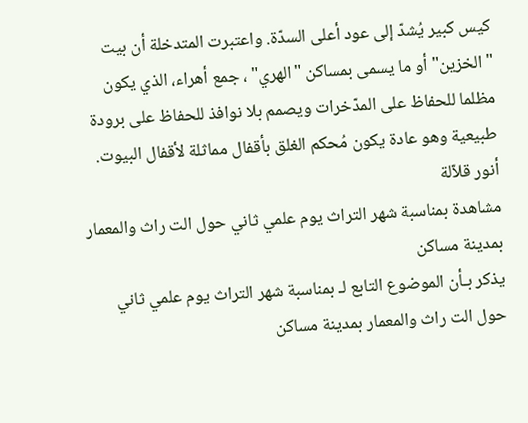كيس كبير يُشدّ إلى عود أعلى السدّة. واعتبرت المتدخلة أن بيت "الخزين" أو ما يسمى بمساكن "الهري" ، جمع أهراء، الذي يكون مظلما للحفاظ على المدّخرات ويصمم بلا نوافذ للحفاظ على برودة طبيعية وهو عادة يكون مُحكم الغلق بأقفال مماثلة لأقفال البيوت. أنور قلاّلة
مشاهدة بمناسبة شهر التراث يوم علمي ثاني حول الت راث والمعمار بمدينة مساكن
يذكر بـأن الموضوع التابع لـ بمناسبة شهر التراث يوم علمي ثاني حول الت راث والمعمار بمدينة مساكن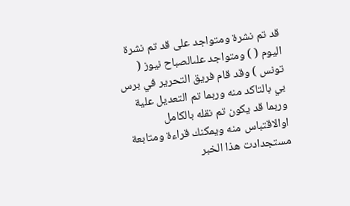قد تم نشرة ومتواجد على قد تم نشرة اليوم ( ) ومتواجد علىالصباح نيوز ( تونس ) وقد قام فريق التحرير في برس بي بالتاكد منه وربما تم التعديل علية وربما قد يكون تم نقله بالكامل اوالاقتباس منه ويمكنك قراءة ومتابعة مستجدادت هذا الخبر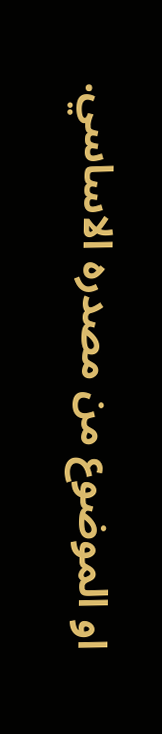او الموضوع من مصدره الاساسي.